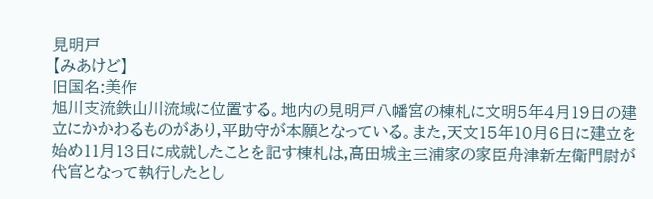見明戸
【みあけど】
旧国名:美作
旭川支流鉄山川流域に位置する。地内の見明戸八幡宮の棟札に文明5年4月19日の建立にかかわるものがあり,平助守が本願となっている。また,天文15年10月6日に建立を始め11月13日に成就したことを記す棟札は,高田城主三浦家の家臣舟津新左衛門尉が代官となって執行したとし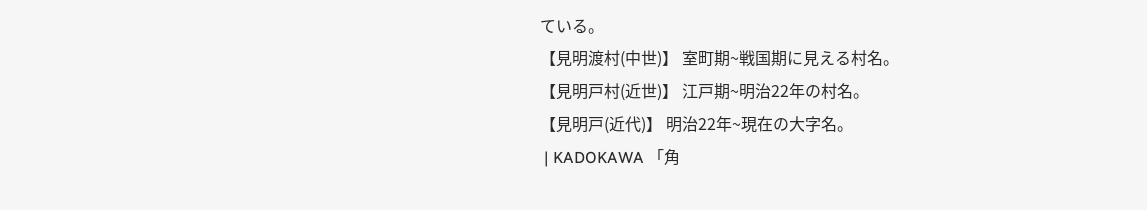ている。
【見明渡村(中世)】 室町期~戦国期に見える村名。
【見明戸村(近世)】 江戸期~明治22年の村名。
【見明戸(近代)】 明治22年~現在の大字名。
 | KADOKAWA 「角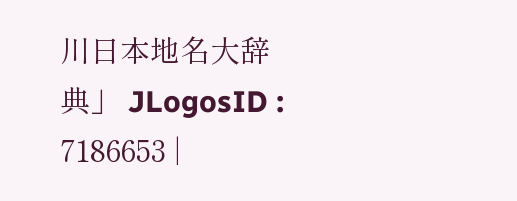川日本地名大辞典」 JLogosID : 7186653 |